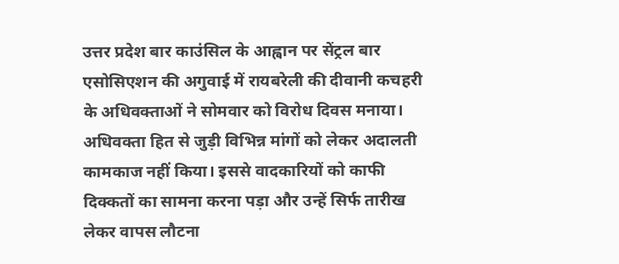उत्तर प्रदेश बार काउंसिल के आह्वान पर सेंट्रल बार एसोसिएशन की अगुवाई में रायबरेली की दीवानी कचहरी के अधिवक्ताओं ने सोमवार को विरोध दिवस मनाया। अधिवक्ता हित से जुड़ी विभिन्न मांगों को लेकर अदालती कामकाज नहीं किया। इससे वादकारियों को काफी दिक्कतों का सामना करना पड़ा और उन्हें सिर्फ तारीख लेकर वापस लौटना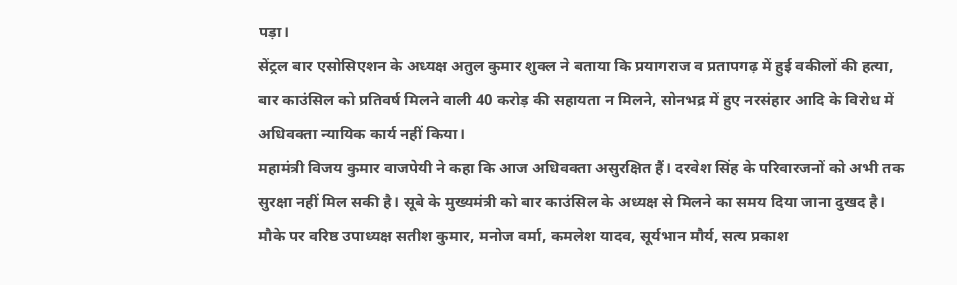पड़ा।
सेंट्रल बार एसोसिएशन के अध्यक्ष अतुल कुमार शुक्ल ने बताया कि प्रयागराज व प्रतापगढ़ में हुई वकीलों की हत्या, बार काउंसिल को प्रतिवर्ष मिलने वाली 40 करोड़ की सहायता न मिलने, सोनभद्र में हुए नरसंहार आदि के विरोध में अधिवक्ता न्यायिक कार्य नहीं किया।
महामंत्री विजय कुमार वाजपेयी ने कहा कि आज अधिवक्ता असुरक्षित हैं। दरवेश सिंह के परिवारजनों को अभी तक सुरक्षा नहीं मिल सकी है। सूबे के मुख्यमंत्री को बार काउंसिल के अध्यक्ष से मिलने का समय दिया जाना दुखद है। मौके पर वरिष्ठ उपाध्यक्ष सतीश कुमार, मनोज वर्मा, कमलेश यादव, सूर्यभान मौर्य, सत्य प्रकाश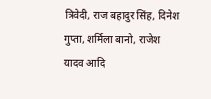त्रिवेदी, राज बहादुर सिंह, दिनेश गुप्ता, शर्मिला बानो, राजेश यादव आदि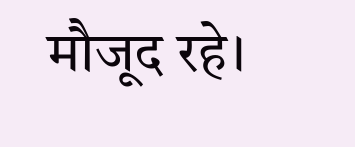मौजूद रहे।